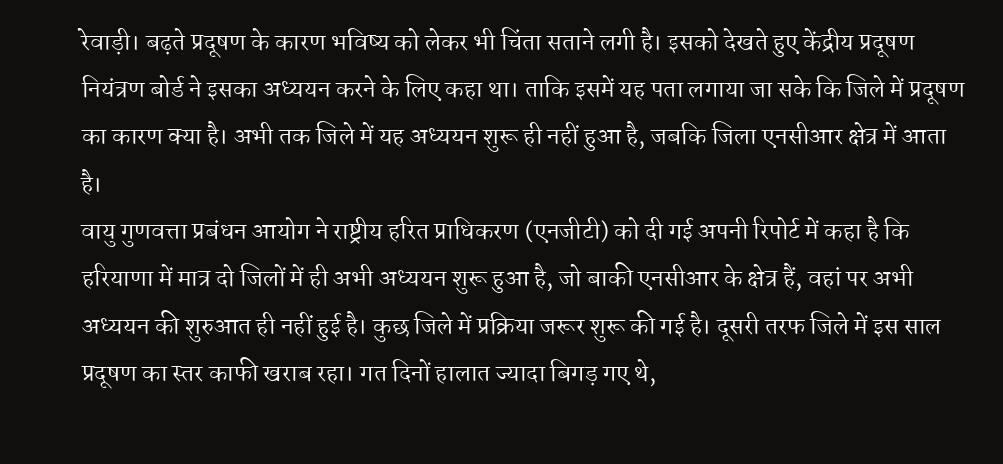रेवाड़ी। बढ़ते प्रदूषण के कारण भविष्य को लेकर भी चिंता सताने लगी है। इसको देखते हुए केंद्रीय प्रदूषण नियंत्रण बोर्ड ने इसका अध्ययन करने के लिए कहा था। ताकि इसमें यह पता लगाया जा सके कि जिले में प्रदूषण का कारण क्या है। अभी तक जिले में यह अध्ययन शुरू ही नहीं हुआ है, जबकि जिला एनसीआर क्षेत्र में आता है।
वायु गुणवत्ता प्रबंधन आयोग ने राष्ट्रीय हरित प्राधिकरण (एनजीटी) को दी गई अपनी रिपोर्ट में कहा है कि हरियाणा में मात्र दो जिलों में ही अभी अध्ययन शुरू हुआ है, जो बाकी एनसीआर के क्षेत्र हैं, वहां पर अभी अध्ययन की शुरुआत ही नहीं हुई है। कुछ जिले में प्रक्रिया जरूर शुरू की गई है। दूसरी तरफ जिले में इस साल प्रदूषण का स्तर काफी खराब रहा। गत दिनों हालात ज्यादा बिगड़ गए थे,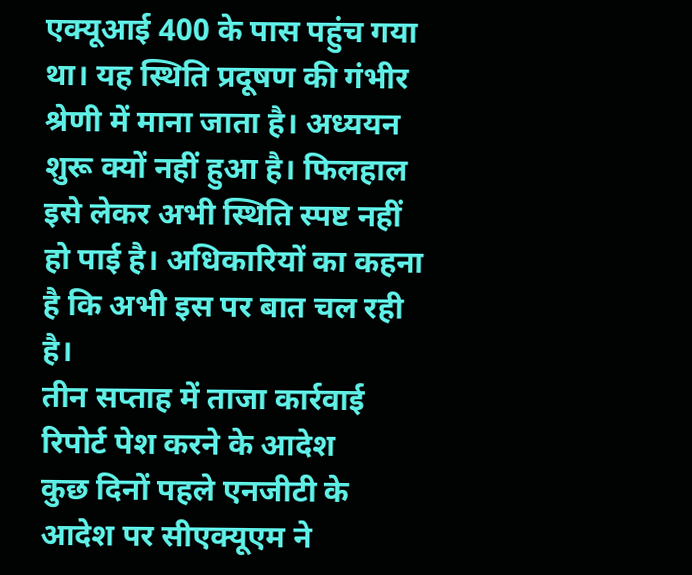एक्यूआई 400 के पास पहुंच गया था। यह स्थिति प्रदूषण की गंभीर श्रेणी में माना जाता है। अध्ययन शुरू क्यों नहीं हुआ है। फिलहाल इसे लेकर अभी स्थिति स्पष्ट नहीं हो पाई है। अधिकारियों का कहना है कि अभी इस पर बात चल रही है।
तीन सप्ताह में ताजा कार्रवाई रिपोर्ट पेश करने के आदेश
कुछ दिनों पहले एनजीटी के आदेश पर सीएक्यूएम ने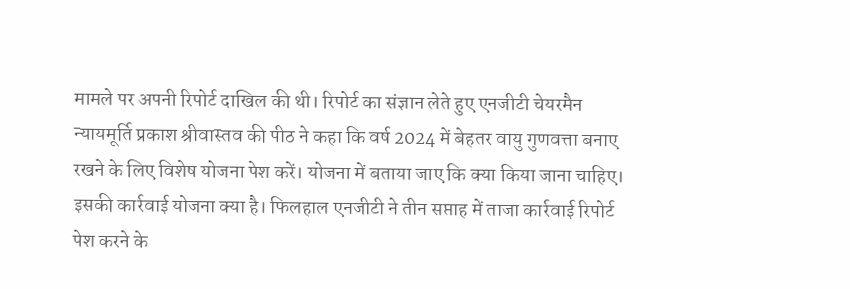मामले पर अपनी रिपोर्ट दाखिल की थी। रिपोर्ट का संज्ञान लेते हुए एनजीटी चेयरमैन न्यायमूर्ति प्रकाश श्रीवास्तव की पीठ ने कहा कि वर्ष 2024 में बेहतर वायु गुणवत्ता बनाए रखने के लिए विशेष योजना पेश करें। योजना में बताया जाए कि क्या किया जाना चाहिए। इसकी कार्रवाई योजना क्या है। फिलहाल एनजीटी ने तीन सप्ताह में ताजा कार्रवाई रिपोर्ट पेश करने के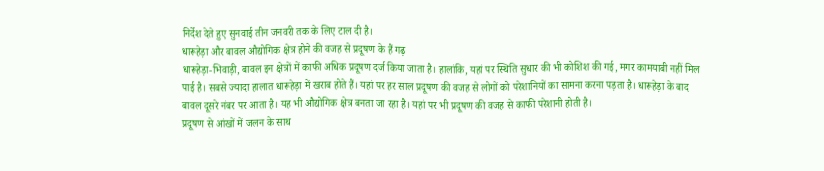निर्देश देते हुए सुनवाई तीन जनवरी तक के लिए टाल दी है।
धारूहेड़ा और बावल औद्योगिक क्षेत्र होने की वजह से प्रदूषण के हैं गढ़
धारूहेड़ा-भिवाड़ी, बावल इन क्षेत्रों में काफी अधिक प्रदूषण दर्ज किया जाता है। हालांकि, यहां पर स्थिति सुधार की भी कोशिश की गई, मगर कामयाबी नहीं मिल पाई है। सबसे ज्यादा हालात धारूहेड़ा में खराब होते हैं। यहां पर हर साल प्रदूषण की वजह से लोगों को परेशानियों का सामना करना पड़ता है। धारूहेड़ा के बाद बावल दूसरे नंबर पर आता है। यह भी औद्योगिक क्षेत्र बनता जा रहा है। यहां पर भी प्रदूषण की वजह से काफी परेशानी होती है।
प्रदूषण से आंखों में जलन के साथ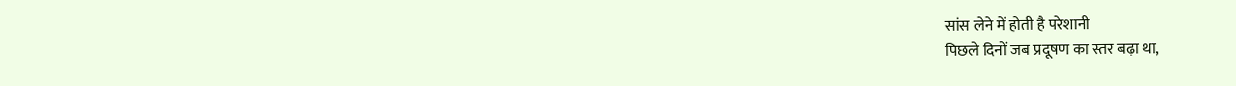सांस लेने में होती है परेशानी
पिछले दिनों जब प्रदूषण का स्तर बढ़ा था,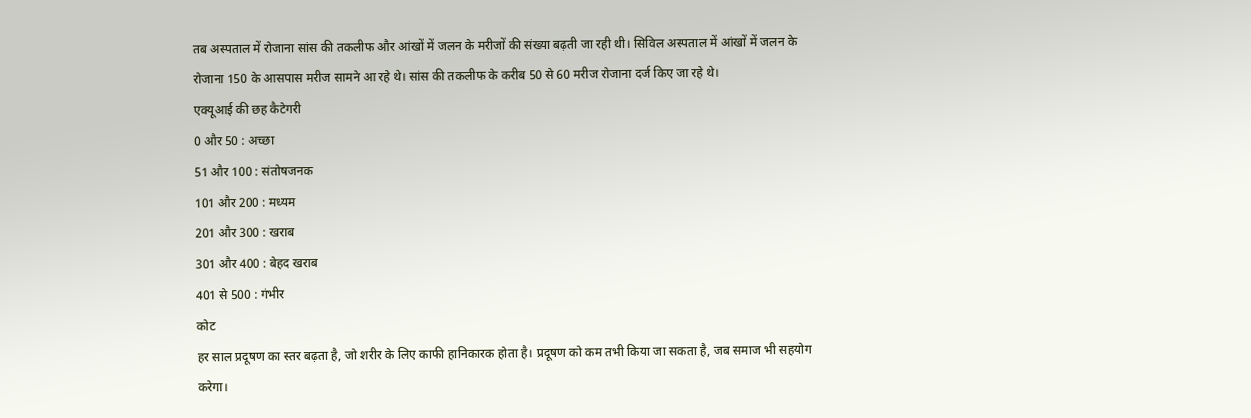तब अस्पताल में रोजाना सांस की तकलीफ और आंखों में जलन के मरीजों की संख्या बढ़ती जा रही थी। सिविल अस्पताल में आंखों में जलन के रोजाना 150 के आसपास मरीज सामने आ रहे थे। सांस की तकलीफ के करीब 50 से 60 मरीज रोजाना दर्ज किए जा रहे थे।
एक्यूआई की छह कैटेगरी
0 और 50 : अच्छा
51 और 100 : संतोषजनक
101 और 200 : मध्यम
201 और 300 : खराब
301 और 400 : बेहद खराब
401 से 500 : गंभीर
कोट
हर साल प्रदूषण का स्तर बढ़ता है, जो शरीर के लिए काफी हानिकारक होता है। प्रदूषण को कम तभी किया जा सकता है, जब समाज भी सहयोग करेगा।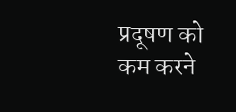प्रदूषण को कम करने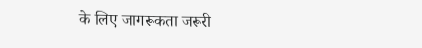के लिए जागरूकता जरूरी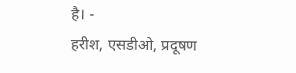है। -
हरीश, एसडीओ, प्रदूषण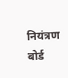नियंत्रण बोर्ड